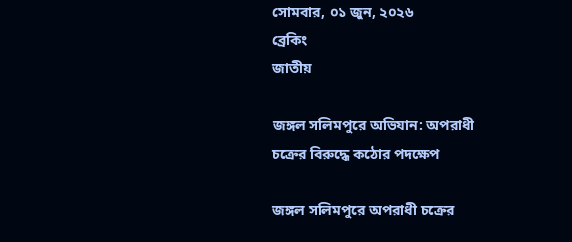সোমবার, ০১ জুন, ২০২৬
ব্রেকিং
জাতীয়

জঙ্গল সলিমপুরে অভিযান: অপরাধী চক্রের বিরুদ্ধে কঠোর পদক্ষেপ

জঙ্গল সলিমপুরে অপরাধী চক্রের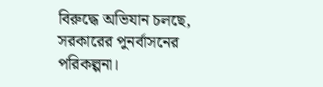বিরুদ্ধে অভিযান চলছে, সরকারের পুনর্বাসনের পরিকল্পনা।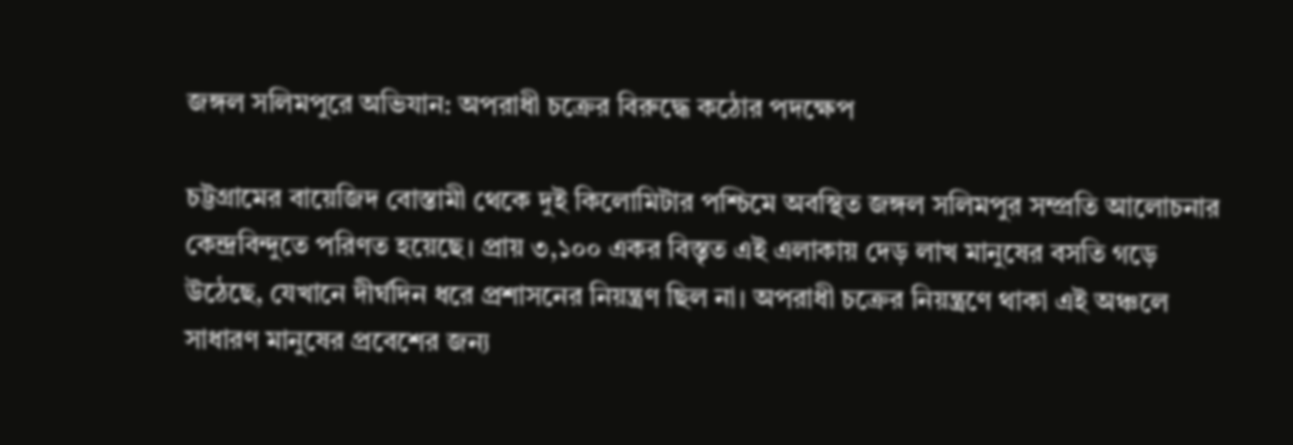জঙ্গল সলিমপুরে অভিযান: অপরাধী চক্রের বিরুদ্ধে কঠোর পদক্ষেপ

চট্টগ্রামের বায়েজিদ বোস্তামী থেকে দুই কিলোমিটার পশ্চিমে অবস্থিত জঙ্গল সলিমপুর সম্প্রতি আলোচনার কেন্দ্রবিন্দুতে পরিণত হয়েছে। প্রায় ৩,১০০ একর বিস্তৃত এই এলাকায় দেড় লাখ মানুষের বসতি গড়ে উঠেছে, যেখানে দীর্ঘদিন ধরে প্রশাসনের নিয়ন্ত্রণ ছিল না। অপরাধী চক্রের নিয়ন্ত্রণে থাকা এই অঞ্চলে সাধারণ মানুষের প্রবেশের জন্য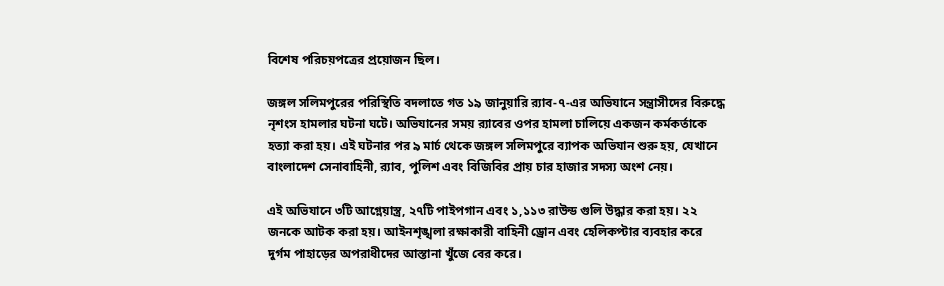বিশেষ পরিচয়পত্রের প্রয়োজন ছিল।

জঙ্গল সলিমপুরের পরিস্থিতি বদলাতে গত ১৯ জানুয়ারি র‍্যাব-৭-এর অভিযানে সন্ত্রাসীদের বিরুদ্ধে নৃশংস হামলার ঘটনা ঘটে। অভিযানের সময় র‍্যাবের ওপর হামলা চালিয়ে একজন কর্মকর্তাকে হত্যা করা হয়। এই ঘটনার পর ৯ মার্চ থেকে জঙ্গল সলিমপুরে ব্যাপক অভিযান শুরু হয়, যেখানে বাংলাদেশ সেনাবাহিনী, র‍্যাব, পুলিশ এবং বিজিবির প্রায় চার হাজার সদস্য অংশ নেয়।

এই অভিযানে ৩টি আগ্নেয়াস্ত্র, ২৭টি পাইপগান এবং ১,১১৩ রাউন্ড গুলি উদ্ধার করা হয়। ২২ জনকে আটক করা হয়। আইনশৃঙ্খলা রক্ষাকারী বাহিনী ড্রোন এবং হেলিকপ্টার ব্যবহার করে দুর্গম পাহাড়ের অপরাধীদের আস্তানা খুঁজে বের করে।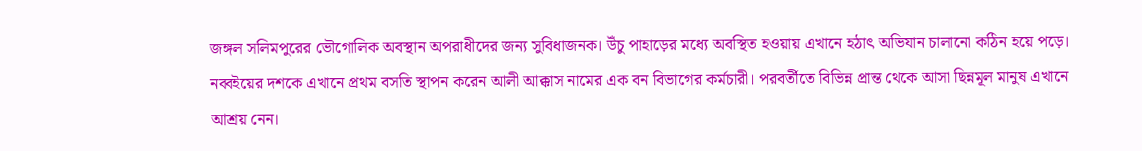জঙ্গল সলিমপুরের ভৌগোলিক অবস্থান অপরাধীদের জন্য সুবিধাজনক। উঁচু পাহাড়ের মধ্যে অবস্থিত হওয়ায় এখানে হঠাৎ অভিযান চালানো কঠিন হয়ে পড়ে। নব্বইয়ের দশকে এখানে প্রথম বসতি স্থাপন করেন আলী আক্কাস নামের এক বন বিভাগের কর্মচারী। পরবর্তীতে বিভিন্ন প্রান্ত থেকে আসা ছিন্নমূল মানুষ এখানে আশ্রয় নেন।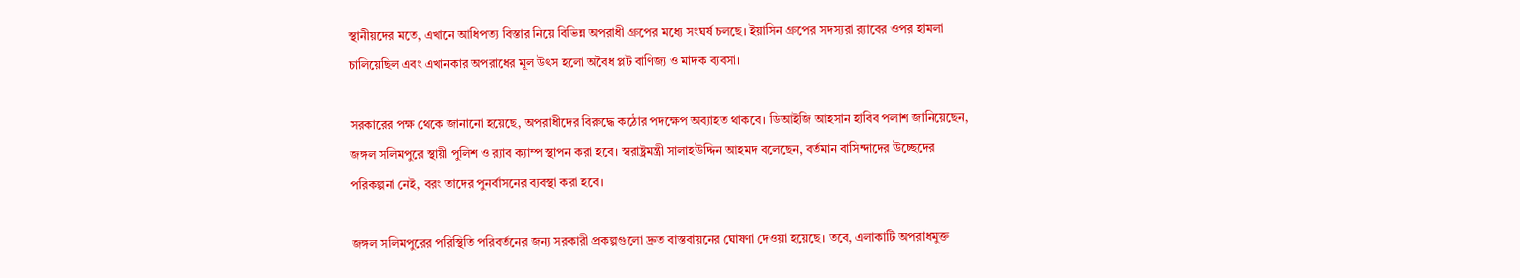স্থানীয়দের মতে, এখানে আধিপত্য বিস্তার নিয়ে বিভিন্ন অপরাধী গ্রুপের মধ্যে সংঘর্ষ চলছে। ইয়াসিন গ্রুপের সদস্যরা র‍্যাবের ওপর হামলা চালিয়েছিল এবং এখানকার অপরাধের মূল উৎস হলো অবৈধ প্লট বাণিজ্য ও মাদক ব্যবসা।

সরকারের পক্ষ থেকে জানানো হয়েছে, অপরাধীদের বিরুদ্ধে কঠোর পদক্ষেপ অব্যাহত থাকবে। ডিআইজি আহসান হাবিব পলাশ জানিয়েছেন, জঙ্গল সলিমপুরে স্থায়ী পুলিশ ও র‍্যাব ক্যাম্প স্থাপন করা হবে। স্বরাষ্ট্রমন্ত্রী সালাহউদ্দিন আহমদ বলেছেন, বর্তমান বাসিন্দাদের উচ্ছেদের পরিকল্পনা নেই, বরং তাদের পুনর্বাসনের ব্যবস্থা করা হবে।

জঙ্গল সলিমপুরের পরিস্থিতি পরিবর্তনের জন্য সরকারী প্রকল্পগুলো দ্রুত বাস্তবায়নের ঘোষণা দেওয়া হয়েছে। তবে, এলাকাটি অপরাধমুক্ত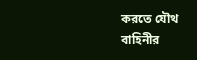করতে যৌথ বাহিনীর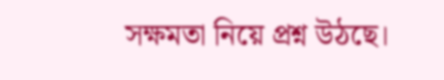সক্ষমতা নিয়ে প্রশ্ন উঠছে।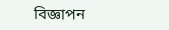বিজ্ঞাপন